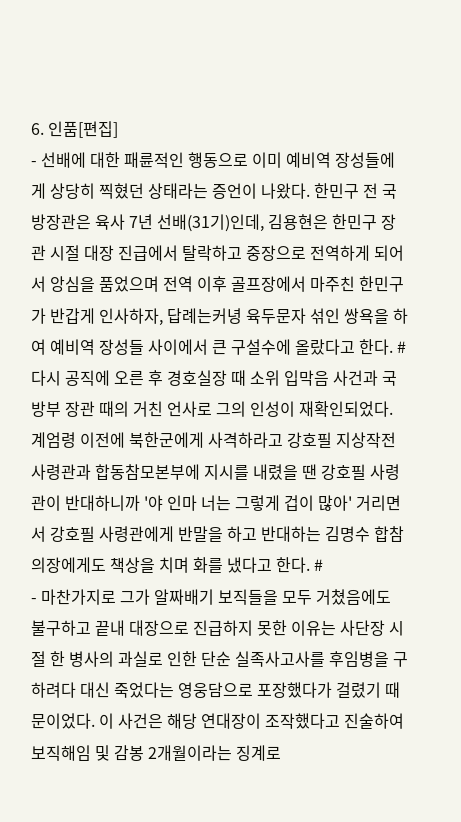6. 인품[편집]
- 선배에 대한 패륜적인 행동으로 이미 예비역 장성들에게 상당히 찍혔던 상태라는 증언이 나왔다. 한민구 전 국방장관은 육사 7년 선배(31기)인데, 김용현은 한민구 장관 시절 대장 진급에서 탈락하고 중장으로 전역하게 되어서 앙심을 품었으며 전역 이후 골프장에서 마주친 한민구가 반갑게 인사하자, 답례는커녕 육두문자 섞인 쌍욕을 하여 예비역 장성들 사이에서 큰 구설수에 올랐다고 한다. # 다시 공직에 오른 후 경호실장 때 소위 입막음 사건과 국방부 장관 때의 거친 언사로 그의 인성이 재확인되었다. 계엄령 이전에 북한군에게 사격하라고 강호필 지상작전사령관과 합동참모본부에 지시를 내렸을 땐 강호필 사령관이 반대하니까 '야 인마 너는 그렇게 겁이 많아' 거리면서 강호필 사령관에게 반말을 하고 반대하는 김명수 합참의장에게도 책상을 치며 화를 냈다고 한다. #
- 마찬가지로 그가 알짜배기 보직들을 모두 거쳤음에도 불구하고 끝내 대장으로 진급하지 못한 이유는 사단장 시절 한 병사의 과실로 인한 단순 실족사고사를 후임병을 구하려다 대신 죽었다는 영웅담으로 포장했다가 걸렸기 때문이었다. 이 사건은 해당 연대장이 조작했다고 진술하여 보직해임 및 감봉 2개월이라는 징계로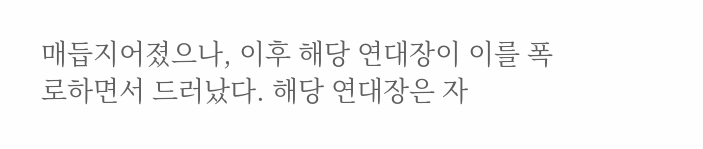매듭지어졌으나, 이후 해당 연대장이 이를 폭로하면서 드러났다. 해당 연대장은 자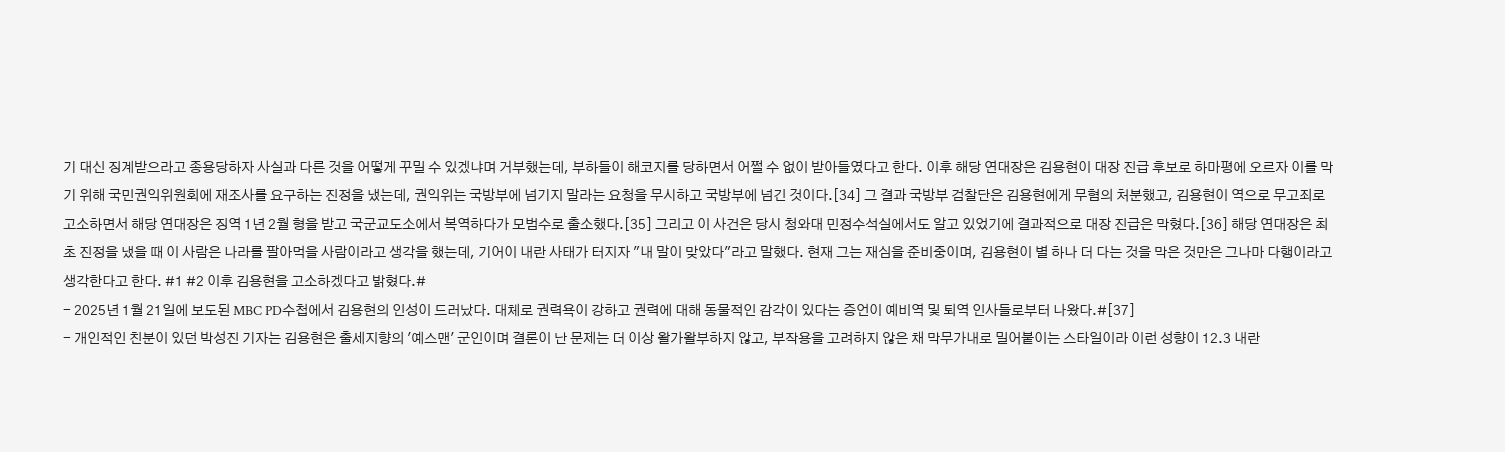기 대신 징계받으라고 종용당하자 사실과 다른 것을 어떻게 꾸밀 수 있겠냐며 거부했는데, 부하들이 해코지를 당하면서 어쩔 수 없이 받아들였다고 한다. 이후 해당 연대장은 김용현이 대장 진급 후보로 하마평에 오르자 이를 막기 위해 국민권익위원회에 재조사를 요구하는 진정을 냈는데, 권익위는 국방부에 넘기지 말라는 요청을 무시하고 국방부에 넘긴 것이다.[34] 그 결과 국방부 검찰단은 김용현에게 무혐의 처분했고, 김용현이 역으로 무고죄로 고소하면서 해당 연대장은 징역 1년 2월 형을 받고 국군교도소에서 복역하다가 모범수로 출소했다.[35] 그리고 이 사건은 당시 청와대 민정수석실에서도 알고 있었기에 결과적으로 대장 진급은 막혔다.[36] 해당 연대장은 최초 진정을 냈을 때 이 사람은 나라를 팔아먹을 사람이라고 생각을 했는데, 기어이 내란 사태가 터지자 "내 말이 맞았다"라고 말했다. 현재 그는 재심을 준비중이며, 김용현이 별 하나 더 다는 것을 막은 것만은 그나마 다행이라고 생각한다고 한다. #1 #2 이후 김용현을 고소하겠다고 밝혔다.#
- 2025년 1월 21일에 보도된 MBC PD수첩에서 김용현의 인성이 드러났다. 대체로 권력욕이 강하고 권력에 대해 동물적인 감각이 있다는 증언이 예비역 및 퇴역 인사들로부터 나왔다.#[37]
- 개인적인 친분이 있던 박성진 기자는 김용현은 출세지향의 '예스맨' 군인이며 결론이 난 문제는 더 이상 왈가왈부하지 않고, 부작용을 고려하지 않은 채 막무가내로 밀어붙이는 스타일이라 이런 성향이 12.3 내란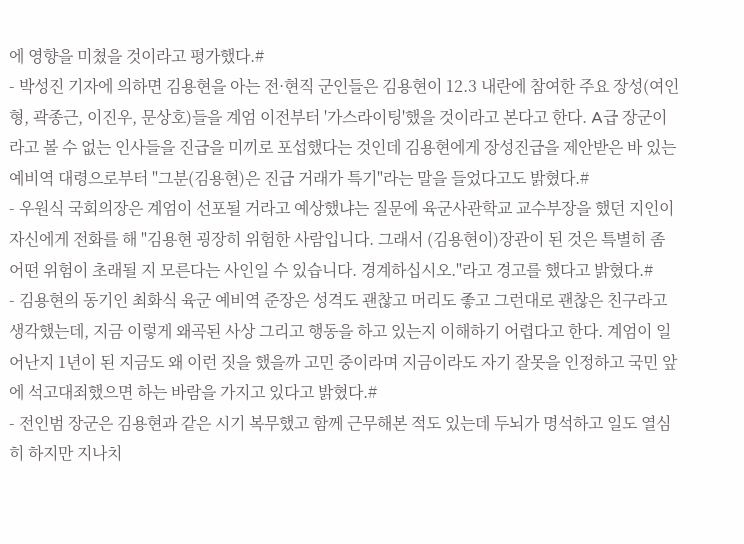에 영향을 미쳤을 것이라고 평가했다.#
- 박성진 기자에 의하면 김용현을 아는 전·현직 군인들은 김용현이 12.3 내란에 참여한 주요 장성(여인형, 곽종근, 이진우, 문상호)들을 계엄 이전부터 '가스라이팅'했을 것이라고 본다고 한다. A급 장군이라고 볼 수 없는 인사들을 진급을 미끼로 포섭했다는 것인데 김용현에게 장성진급을 제안받은 바 있는 예비역 대령으로부터 "그분(김용현)은 진급 거래가 특기"라는 말을 들었다고도 밝혔다.#
- 우원식 국회의장은 계엄이 선포될 거라고 예상했냐는 질문에 육군사관학교 교수부장을 했던 지인이 자신에게 전화를 해 "김용현 굉장히 위험한 사람입니다. 그래서 (김용현이)장관이 된 것은 특별히 좀 어떤 위험이 초래될 지 모른다는 사인일 수 있습니다. 경계하십시오."라고 경고를 했다고 밝혔다.#
- 김용현의 동기인 최화식 육군 예비역 준장은 성격도 괜찮고 머리도 좋고 그런대로 괜찮은 친구라고 생각했는데, 지금 이렇게 왜곡된 사상 그리고 행동을 하고 있는지 이해하기 어렵다고 한다. 계엄이 일어난지 1년이 된 지금도 왜 이런 짓을 했을까 고민 중이라며 지금이라도 자기 잘못을 인정하고 국민 앞에 석고대죄했으면 하는 바람을 가지고 있다고 밝혔다.#
- 전인범 장군은 김용현과 같은 시기 복무했고 함께 근무해본 적도 있는데 두뇌가 명석하고 일도 열심히 하지만 지나치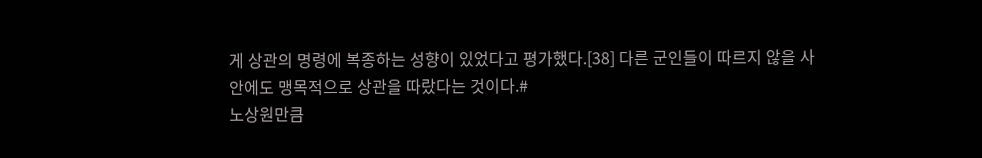게 상관의 명령에 복종하는 성향이 있었다고 평가했다.[38] 다른 군인들이 따르지 않을 사안에도 맹목적으로 상관을 따랐다는 것이다.#
노상원만큼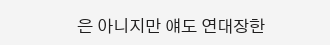은 아니지만 얘도 연대장한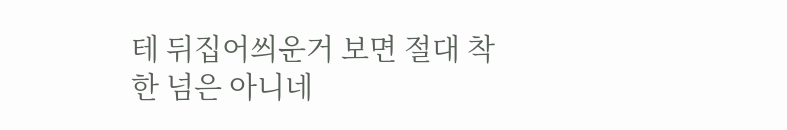테 뒤집어씌운거 보면 절대 착한 넘은 아니네